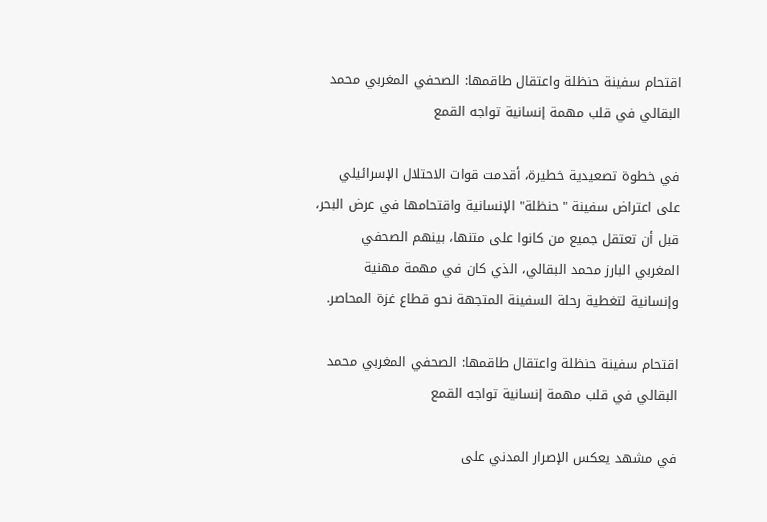اقتحام سفينة حنظلة واعتقال طاقمها: الصحفي المغربي محمد البقالي في قلب مهمة إنسانية تواجه القمع

في خطوة تصعيدية خطيرة، أقدمت قوات الاحتلال الإسرائيلي على اعتراض سفينة "حنظلة" الإنسانية واقتحامها في عرض البحر، قبل أن تعتقل جميع من كانوا على متنها، بينهم الصحفي المغربي البارز محمد البقالي، الذي كان في مهمة مهنية وإنسانية لتغطية رحلة السفينة المتجهة نحو قطاع غزة المحاصر.

اقتحام سفينة حنظلة واعتقال طاقمها: الصحفي المغربي محمد البقالي في قلب مهمة إنسانية تواجه القمع

في مشهد يعكس الإصرار المدني على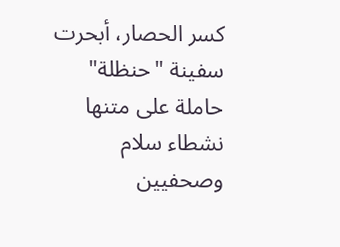كسر الحصار، أبحرت سفينة "حنظلة" حاملة على متنها نشطاء سلام وصحفيين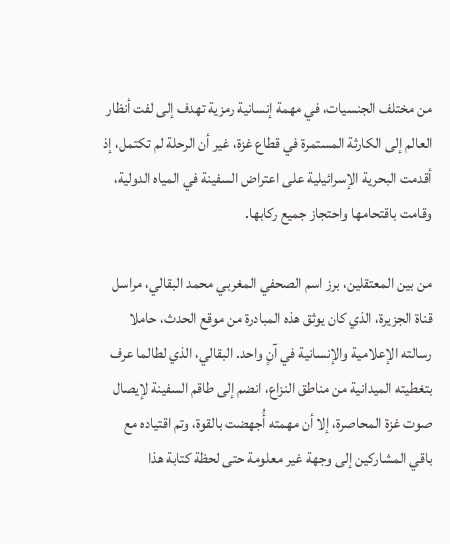من مختلف الجنسيات، في مهمة إنسانية رمزية تهدف إلى لفت أنظار العالم إلى الكارثة المستمرة في قطاع غزة، غير أن الرحلة لم تكتمل، إذ أقدمت البحرية الإسرائيلية على اعتراض السفينة في المياه الدولية، وقامت باقتحامها واحتجاز جميع ركابها.

من بين المعتقلين، برز اسم الصحفي المغربي محمد البقالي، مراسل قناة الجزيرة، الذي كان يوثق هذه المبادرة من موقع الحدث، حاملا رسالته الإعلامية والإنسانية في آنٍ واحد. البقالي، الذي لطالما عرف بتغطيته الميدانية من مناطق النزاع، انضم إلى طاقم السفينة لإيصال صوت غزة المحاصرة، إلا أن مهمته أُجهضت بالقوة، وتم اقتياده مع باقي المشاركين إلى وجهة غير معلومة حتى لحظة كتابة هذا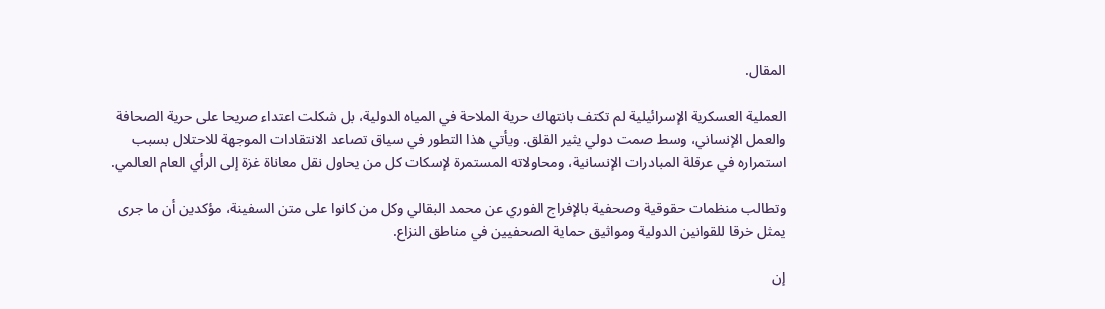المقال.

العملية العسكرية الإسرائيلية لم تكتف بانتهاك حرية الملاحة في المياه الدولية، بل شكلت اعتداء صريحا على حرية الصحافة والعمل الإنساني، وسط صمت دولي يثير القلق. ويأتي هذا التطور في سياق تصاعد الانتقادات الموجهة للاحتلال بسبب استمراره في عرقلة المبادرات الإنسانية، ومحاولاته المستمرة لإسكات كل من يحاول نقل معاناة غزة إلى الرأي العام العالمي.

وتطالب منظمات حقوقية وصحفية بالإفراج الفوري عن محمد البقالي وكل من كانوا على متن السفينة، مؤكدين أن ما جرى يمثل خرقا للقوانين الدولية ومواثيق حماية الصحفيين في مناطق النزاع.

إن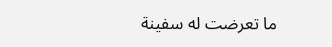ما تعرضت له سفينة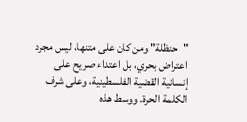"حنظلة" ومن كان على متنها، ليس مجرد اعتراض بحري، بل اعتداء صريح على إنسانية القضية الفلسطينية، وعلى شرف الكلمة الحرة. ووسط هذه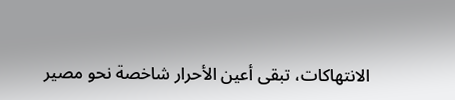الانتهاكات، تبقى أعين الأحرار شاخصة نحو مصير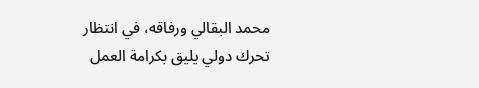محمد البقالي ورفاقه، في انتظار تحرك دولي يليق بكرامة العمل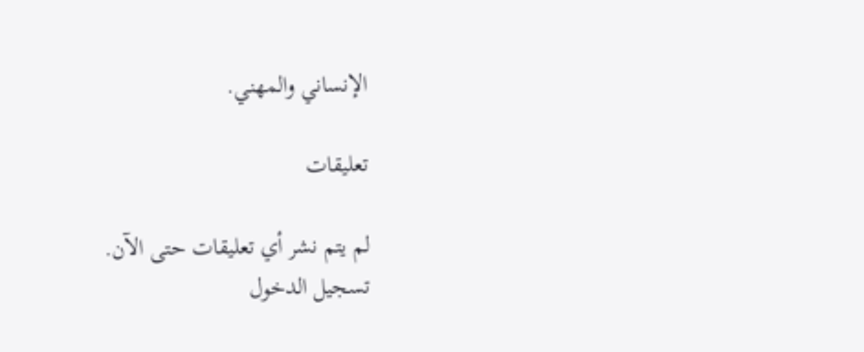الإنساني والمهني.

تعليقات

لم يتم نشر أي تعليقات حتى الآن.
تسجيل الدخول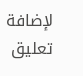لإضافة تعليق